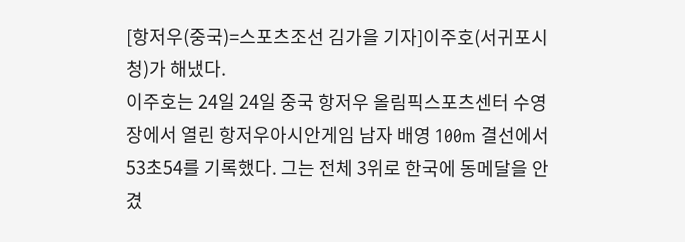[항저우(중국)=스포츠조선 김가을 기자]이주호(서귀포시청)가 해냈다.
이주호는 24일 24일 중국 항저우 올림픽스포츠센터 수영장에서 열린 항저우아시안게임 남자 배영 100m 결선에서 53초54를 기록했다. 그는 전체 3위로 한국에 동메달을 안겼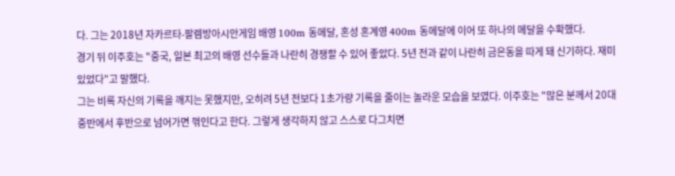다. 그는 2018년 자카르타-팔렘방아시안게임 배영 100m 동메달, 혼성 혼계영 400m 동메달에 이어 또 하나의 메달을 수확했다.
경기 뒤 이주호는 "중국, 일본 최고의 배영 선수들과 나란히 경쟁할 수 있어 좋았다. 5년 전과 같이 나란히 금은동을 따게 돼 신기하다. 재미있었다"고 말했다.
그는 비록 자신의 기록을 깨지는 못했지만, 오히려 5년 전보다 1초가량 기록을 줄이는 놀라운 모습을 보였다. 이주호는 "많은 분께서 20대 중반에서 후반으로 넘어가면 꺾인다고 한다. 그렇게 생각하지 않고 스스로 다그치면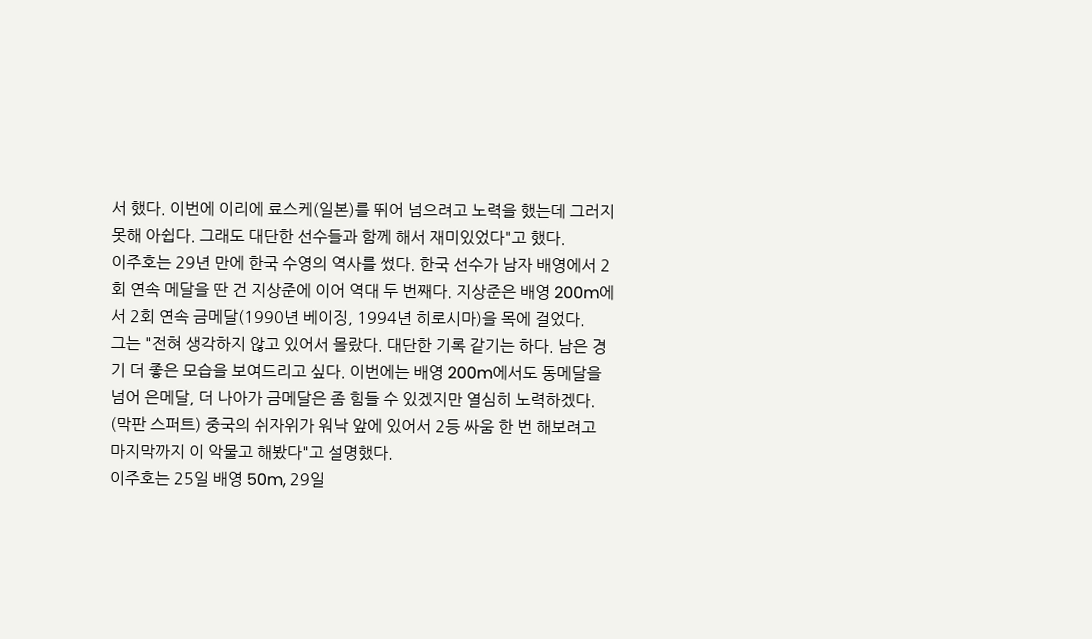서 했다. 이번에 이리에 료스케(일본)를 뛰어 넘으려고 노력을 했는데 그러지 못해 아쉽다. 그래도 대단한 선수들과 함께 해서 재미있었다"고 했다.
이주호는 29년 만에 한국 수영의 역사를 썼다. 한국 선수가 남자 배영에서 2회 연속 메달을 딴 건 지상준에 이어 역대 두 번째다. 지상준은 배영 200m에서 2회 연속 금메달(1990년 베이징, 1994년 히로시마)을 목에 걸었다.
그는 "전혀 생각하지 않고 있어서 몰랐다. 대단한 기록 같기는 하다. 남은 경기 더 좋은 모습을 보여드리고 싶다. 이번에는 배영 200m에서도 동메달을 넘어 은메달, 더 나아가 금메달은 좀 힘들 수 있겠지만 열심히 노력하겠다. (막판 스퍼트) 중국의 쉬자위가 워낙 앞에 있어서 2등 싸움 한 번 해보려고 마지막까지 이 악물고 해봤다"고 설명했다.
이주호는 25일 배영 50m, 29일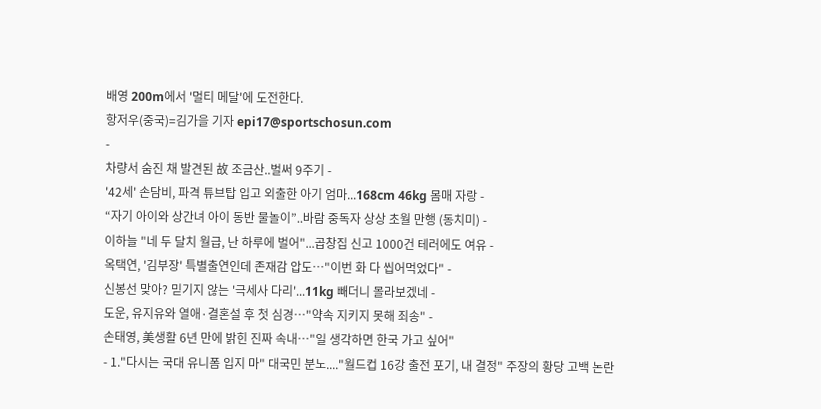배영 200m에서 '멀티 메달'에 도전한다.
항저우(중국)=김가을 기자 epi17@sportschosun.com
-
차량서 숨진 채 발견된 故 조금산..벌써 9주기 -
'42세' 손담비, 파격 튜브탑 입고 외출한 아기 엄마...168cm 46kg 몸매 자랑 -
“자기 아이와 상간녀 아이 동반 물놀이”..바람 중독자 상상 초월 만행 (동치미) -
이하늘 "네 두 달치 월급, 난 하루에 벌어"...곱창집 신고 1000건 테러에도 여유 -
옥택연, '김부장' 특별출연인데 존재감 압도…"이번 화 다 씹어먹었다" -
신봉선 맞아? 믿기지 않는 '극세사 다리'...11kg 빼더니 몰라보겠네 -
도운, 유지유와 열애·결혼설 후 첫 심경…"약속 지키지 못해 죄송" -
손태영, 美생활 6년 만에 밝힌 진짜 속내…"일 생각하면 한국 가고 싶어"
- 1."다시는 국대 유니폼 입지 마" 대국민 분노...."월드컵 16강 출전 포기, 내 결정" 주장의 황당 고백 논란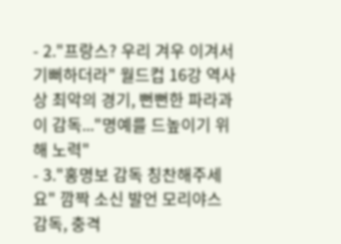- 2."프랑스? 우리 겨우 이겨서 기뻐하더라" 월드컵 16강 역사상 최악의 경기, 뻔뻔한 파라과이 감독..."명예를 드높이기 위해 노력"
- 3."홍명보 감독 칭찬해주세요" 깜짝 소신 발언 모리야스 감독, 충격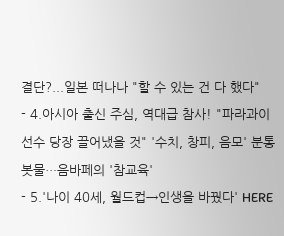결단?...일본 떠나나 "할 수 있는 건 다 했다"
- 4.아시아 출신 주심, 역대급 참사! "파라과이 선수 당장 끌어냈을 것" '수치, 창피, 음모' 분통 봇물…음바페의 '참교육'
- 5.'나이 40세, 월드컵→인생을 바꿨다' HERE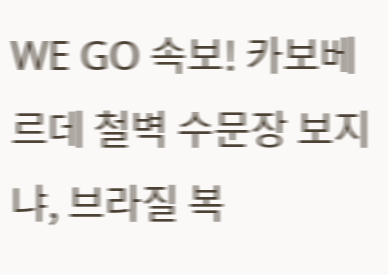WE GO 속보! 카보베르데 철벽 수문장 보지냐, 브라질 복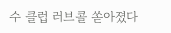수 클럽 러브콜 쏟아졌다